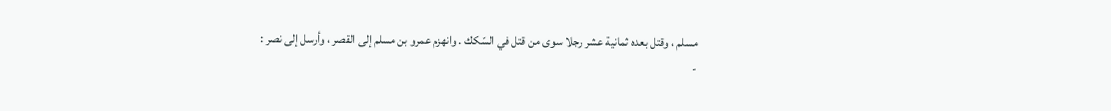مسلم ، وقتل بعده ثمانية عشر رجلا سوى من قتل في السّكك . وانهزم عمرو بن مسلم إلى القصر ، وأرسل إلى نصر :
-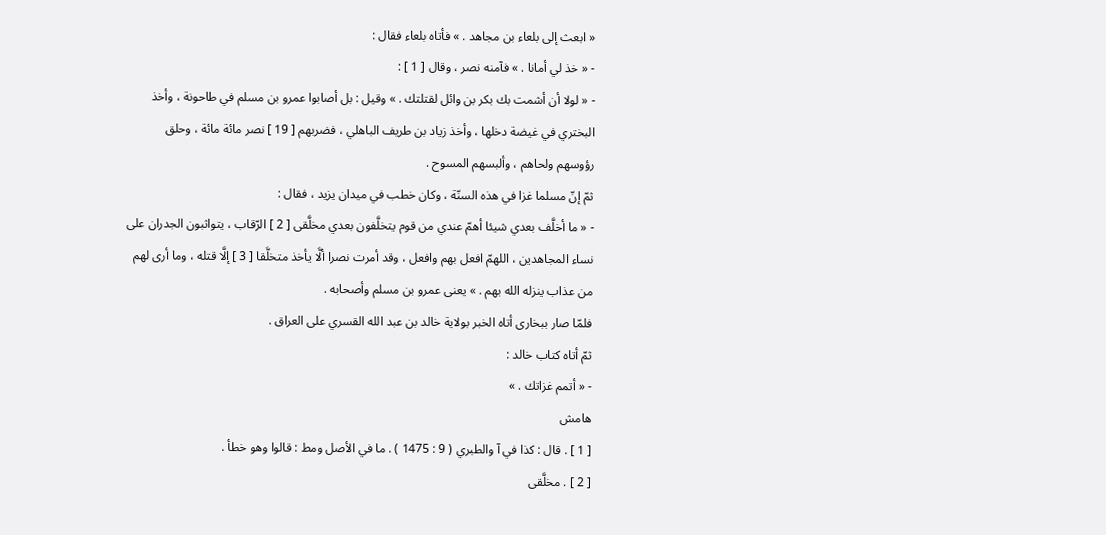« ابعث إلى بلعاء بن مجاهد . » فأتاه بلعاء فقال :
- « خذ لي أمانا . » فآمنه نصر ، وقال [ 1 ] :
- « لولا أن أشمت بك بكر بن وائل لقتلتك . » وقيل : بل أصابوا عمرو بن مسلم في طاحونة ، وأخذ البختري في غيضة دخلها ، وأخذ زياد بن طريف الباهلي ، فضربهم [ 19 ] نصر مائة مائة ، وحلق رؤوسهم ولحاهم ، وألبسهم المسوح .
ثمّ إنّ مسلما غزا في هذه السنّة ، وكان خطب في ميدان يزيد ، فقال :
- « ما أخلَّف بعدي شيئا أهمّ عندي من قوم يتخلَّفون بعدي مخلَّقى [ 2 ] الرّقاب ، يتواثبون الجدران على نساء المجاهدين ، اللهمّ افعل بهم وافعل ، وقد أمرت نصرا ألَّا يأخذ متخلَّقا [ 3 ] إلَّا قتله ، وما أرى لهم من عذاب ينزله الله بهم . » يعنى عمرو بن مسلم وأصحابه .
فلمّا صار ببخارى أتاه الخبر بولاية خالد بن عبد الله القسري على العراق .
ثمّ أتاه كتاب خالد :
- « أتمم غزاتك . »
هامش
[ 1 ] . قال : كذا في آ والطبري ( 9 : 1475 ) . ما في الأصل ومط : قالوا وهو خطأ .
[ 2 ] . مخلَّقى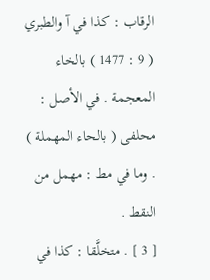الرقاب : كذا في آ والطبري ( 9 : 1477 ) بالخاء المعجمة . في الأصل : محلفى ( بالحاء المهملة ) . وما في مط : مهمل من النقط .
[ 3 ] . متخلَّقا : كذا في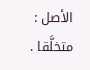الأصل : متخلَّقا .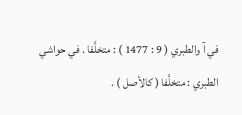في آ والطبري ( 9 : 1477 ) : متخلَّفا . في حواشي الطبري : متخلَّفا ( كالأصل ) .